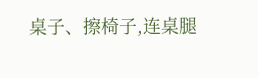桌子、擦椅子,连桌腿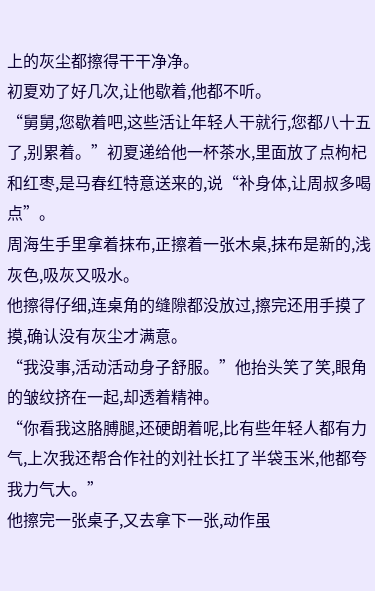上的灰尘都擦得干干净净。
初夏劝了好几次,让他歇着,他都不听。
“舅舅,您歇着吧,这些活让年轻人干就行,您都八十五了,别累着。”初夏递给他一杯茶水,里面放了点枸杞和红枣,是马春红特意送来的,说“补身体,让周叔多喝点”。
周海生手里拿着抹布,正擦着一张木桌,抹布是新的,浅灰色,吸灰又吸水。
他擦得仔细,连桌角的缝隙都没放过,擦完还用手摸了摸,确认没有灰尘才满意。
“我没事,活动活动身子舒服。”他抬头笑了笑,眼角的皱纹挤在一起,却透着精神。
“你看我这胳膊腿,还硬朗着呢,比有些年轻人都有力气,上次我还帮合作社的刘社长扛了半袋玉米,他都夸我力气大。”
他擦完一张桌子,又去拿下一张,动作虽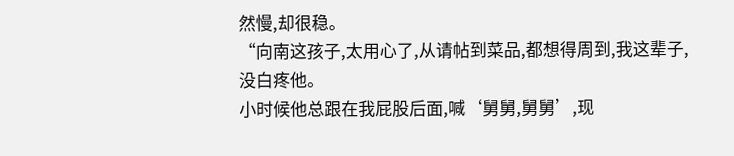然慢,却很稳。
“向南这孩子,太用心了,从请帖到菜品,都想得周到,我这辈子,没白疼他。
小时候他总跟在我屁股后面,喊‘舅舅,舅舅’,现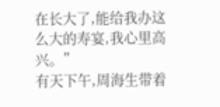在长大了,能给我办这么大的寿宴,我心里高兴。”
有天下午,周海生带着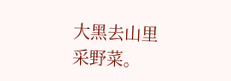大黑去山里采野菜。